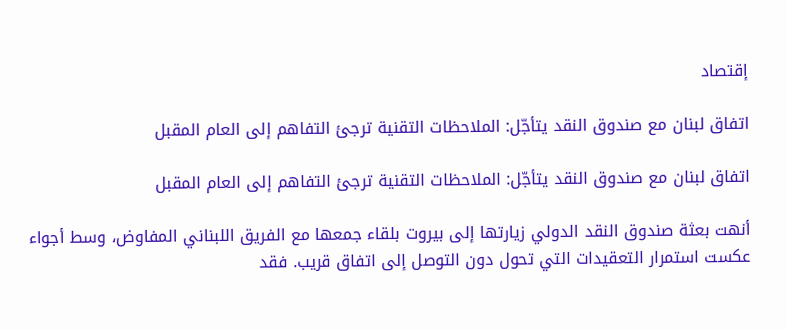إقتصاد

اتفاق لبنان مع صندوق النقد يتأجّل: الملاحظات التقنية ترجئ التفاهم إلى العام المقبل

اتفاق لبنان مع صندوق النقد يتأجّل: الملاحظات التقنية ترجئ التفاهم إلى العام المقبل

أنهت بعثة صندوق النقد الدولي زيارتها إلى بيروت بلقاء جمعها مع الفريق اللبناني المفاوض، وسط أجواء عكست استمرار التعقيدات التي تحول دون التوصل إلى اتفاق قريب. فقد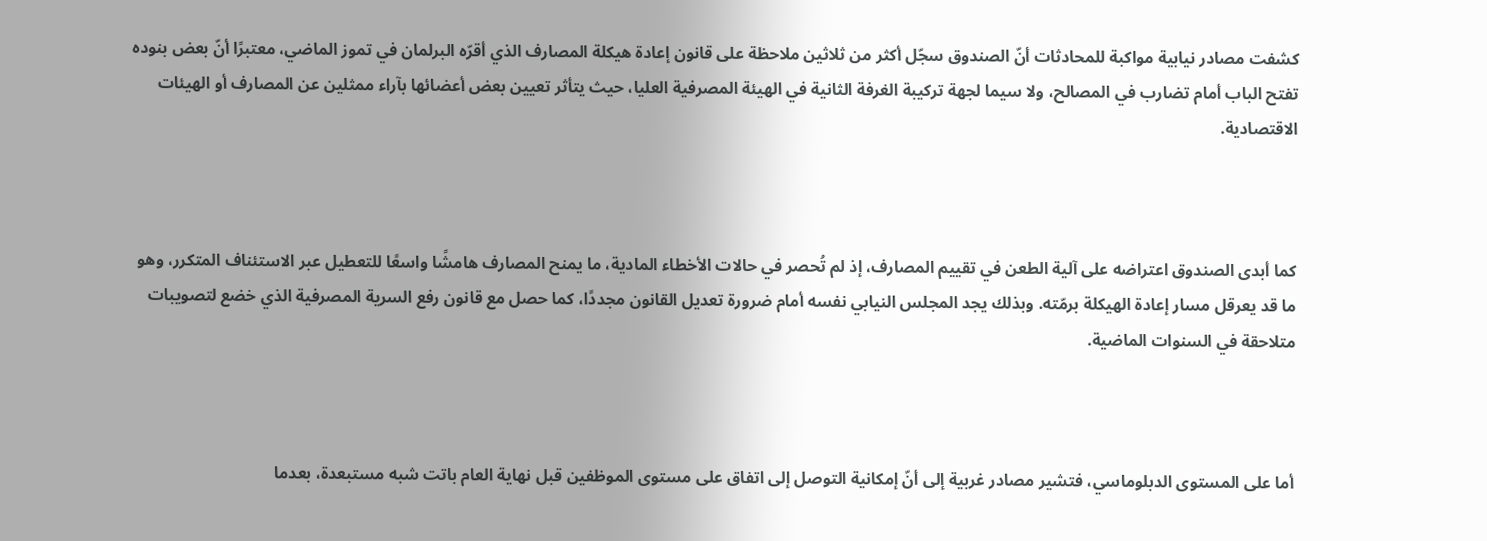كشفت مصادر نيابية مواكبة للمحادثات أنّ الصندوق سجّل أكثر من ثلاثين ملاحظة على قانون إعادة هيكلة المصارف الذي أقرّه البرلمان في تموز الماضي، معتبرًا أنّ بعض بنوده تفتح الباب أمام تضارب في المصالح، ولا سيما لجهة تركيبة الغرفة الثانية في الهيئة المصرفية العليا، حيث يتأثر تعيين بعض أعضائها بآراء ممثلين عن المصارف أو الهيئات الاقتصادية.



كما أبدى الصندوق اعتراضه على آلية الطعن في تقييم المصارف، إذ لم تُحصر في حالات الأخطاء المادية، ما يمنح المصارف هامشًا واسعًا للتعطيل عبر الاستئناف المتكرر، وهو ما قد يعرقل مسار إعادة الهيكلة برمّته. وبذلك يجد المجلس النيابي نفسه أمام ضرورة تعديل القانون مجددًا، كما حصل مع قانون رفع السرية المصرفية الذي خضع لتصويبات متلاحقة في السنوات الماضية.



أما على المستوى الدبلوماسي، فتشير مصادر غربية إلى أنّ إمكانية التوصل إلى اتفاق على مستوى الموظفين قبل نهاية العام باتت شبه مستبعدة، بعدما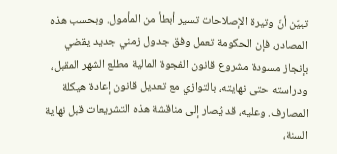تبيّن أنّ وتيرة الإصلاحات تسير أبطأ من المأمول. وبحسب هذه المصادر، فإن الحكومة تعمل وفق جدول زمني جديد يقضي بإنجاز مسودة مشروع قانون الفجوة المالية مطلع الشهر المقبل، ودراسته حتى نهايته، بالتوازي مع تعديل قانون إعادة هيكلة المصارف. وعليه، قد يُصار إلى مناقشة هذه التشريعات قبل نهاية السنة،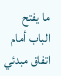ما يفتح الباب أمام اتفاق مبدئي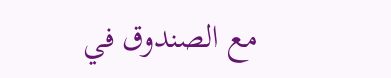مع الصندوق في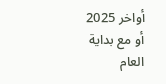أواخر 2025 أو مع بداية العام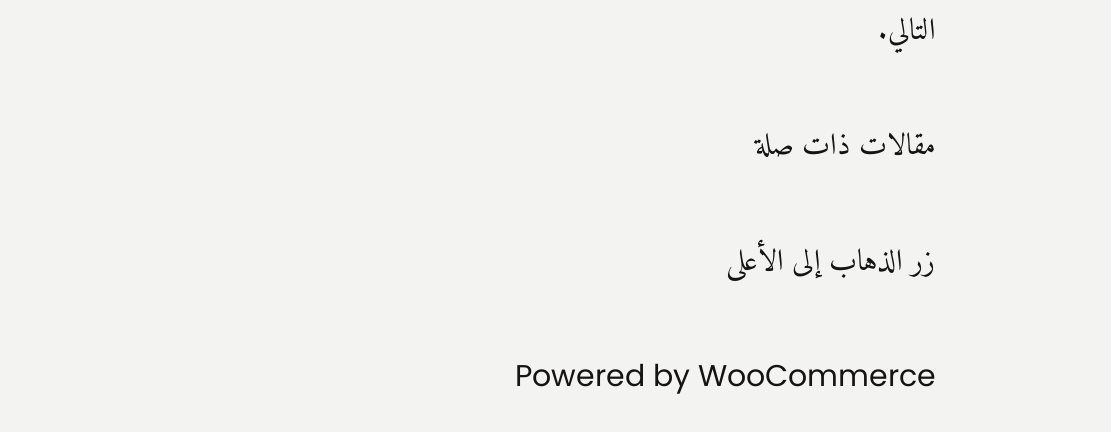التالي.

مقالات ذات صلة

زر الذهاب إلى الأعلى

Powered by WooCommerce